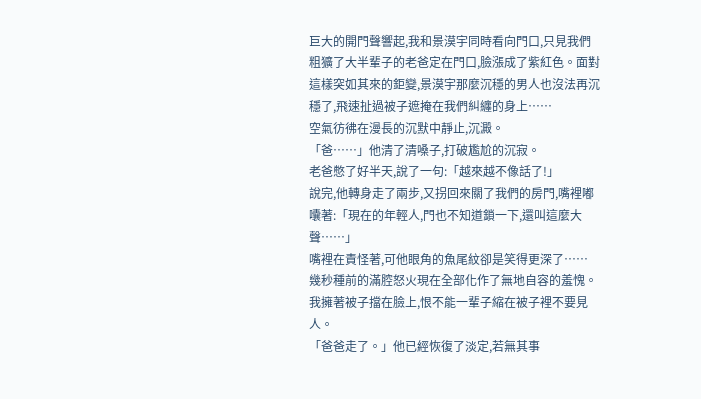巨大的開門聲響起,我和景漠宇同時看向門口,只見我們粗獷了大半輩子的老爸定在門口,臉漲成了紫紅色。面對這樣突如其來的鉅變,景漠宇那麼沉穩的男人也沒法再沉穩了,飛速扯過被子遮掩在我們糾纏的身上……
空氣彷彿在漫長的沉默中靜止,沉澱。
「爸……」他清了清嗓子,打破尷尬的沉寂。
老爸憋了好半天,說了一句:「越來越不像話了!」
說完,他轉身走了兩步,又拐回來關了我們的房門,嘴裡嘟囔著:「現在的年輕人,門也不知道鎖一下,還叫這麼大聲……」
嘴裡在責怪著,可他眼角的魚尾紋卻是笑得更深了……
幾秒種前的滿腔怒火現在全部化作了無地自容的羞愧。我擁著被子擋在臉上,恨不能一輩子縮在被子裡不要見人。
「爸爸走了。」他已經恢復了淡定,若無其事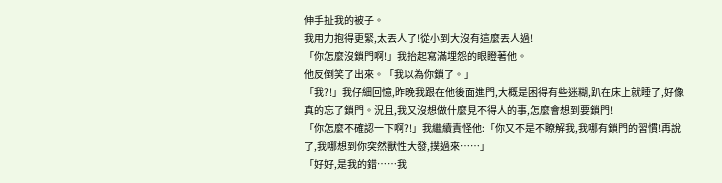伸手扯我的被子。
我用力抱得更緊,太丟人了!從小到大沒有這麼丟人過!
「你怎麼沒鎖門啊!」我抬起寫滿埋怨的眼瞪著他。
他反倒笑了出來。「我以為你鎖了。」
「我?!」我仔細回憶,昨晚我跟在他後面進門,大概是困得有些迷糊,趴在床上就睡了,好像真的忘了鎖門。況且,我又沒想做什麼見不得人的事,怎麼會想到要鎖門!
「你怎麼不確認一下啊?!」我繼續責怪他:「你又不是不瞭解我,我哪有鎖門的習慣!再說了,我哪想到你突然獸性大發,撲過來……」
「好好,是我的錯……我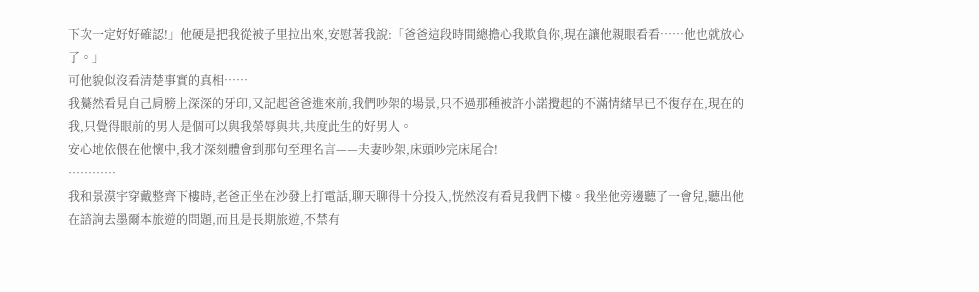下次一定好好確認!」他硬是把我從被子里拉出來,安慰著我說:「爸爸這段時間總擔心我欺負你,現在讓他親眼看看……他也就放心了。」
可他貌似沒看清楚事實的真相……
我驀然看見自己肩膀上深深的牙印,又記起爸爸進來前,我們吵架的場景,只不過那種被許小諾攪起的不滿情緒早已不復存在,現在的我,只覺得眼前的男人是個可以與我榮辱與共,共度此生的好男人。
安心地依偎在他懷中,我才深刻體會到那句至理名言——夫妻吵架,床頭吵完床尾合!
…………
我和景漠宇穿戴整齊下樓時,老爸正坐在沙發上打電話,聊天聊得十分投入,恍然沒有看見我們下樓。我坐他旁邊聽了一會兒,聽出他在諮詢去墨爾本旅遊的問題,而且是長期旅遊,不禁有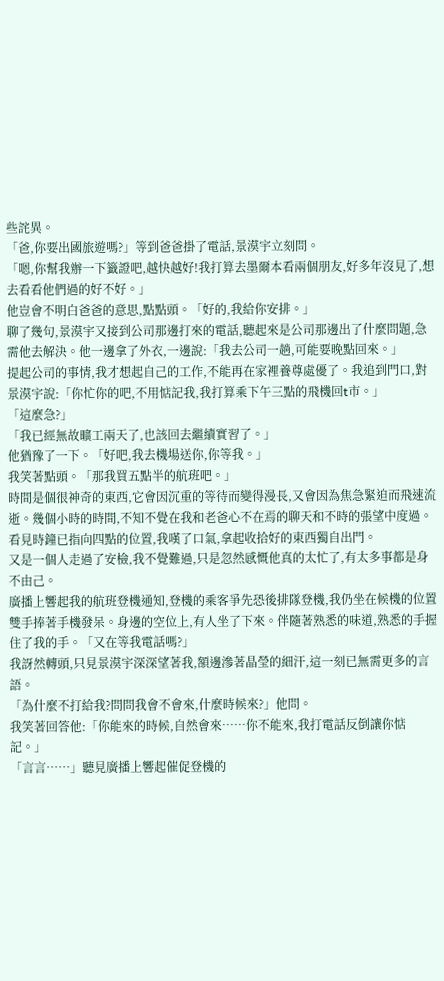些詫異。
「爸,你要出國旅遊嗎?」等到爸爸掛了電話,景漠宇立刻問。
「嗯,你幫我辦一下籤證吧,越快越好!我打算去墨爾本看兩個朋友,好多年沒見了,想去看看他們過的好不好。」
他豈會不明白爸爸的意思,點點頭。「好的,我給你安排。」
聊了幾句,景漠宇又接到公司那邊打來的電話,聽起來是公司那邊出了什麼問題,急需他去解決。他一邊拿了外衣,一邊說:「我去公司一趟,可能要晚點回來。」
提起公司的事情,我才想起自己的工作,不能再在家裡養尊處優了。我追到門口,對景漠宇說:「你忙你的吧,不用惦記我,我打算乘下午三點的飛機回t市。」
「這麼急?」
「我已經無故曠工兩天了,也該回去繼續實習了。」
他猶豫了一下。「好吧,我去機場送你,你等我。」
我笑著點頭。「那我買五點半的航班吧。」
時間是個很神奇的東西,它會因沉重的等待而變得漫長,又會因為焦急緊迫而飛速流逝。幾個小時的時間,不知不覺在我和老爸心不在焉的聊天和不時的張望中度過。看見時鐘已指向四點的位置,我嘆了口氣,拿起收拾好的東西獨自出門。
又是一個人走過了安檢,我不覺難過,只是忽然感慨他真的太忙了,有太多事都是身不由己。
廣播上響起我的航班登機通知,登機的乘客爭先恐後排隊登機,我仍坐在候機的位置雙手捧著手機發呆。身邊的空位上,有人坐了下來。伴隨著熟悉的味道,熟悉的手握住了我的手。「又在等我電話嗎?」
我訝然轉頭,只見景漠宇深深望著我,額邊滲著晶瑩的細汗,這一刻已無需更多的言語。
「為什麼不打給我?問問我會不會來,什麼時候來?」他問。
我笑著回答他:「你能來的時候,自然會來……你不能來,我打電話反倒讓你惦記。」
「言言……」聽見廣播上響起催促登機的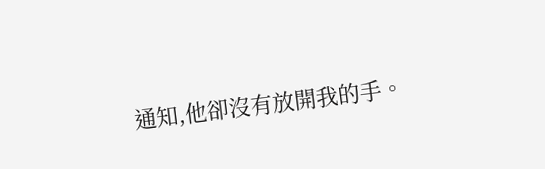通知,他卻沒有放開我的手。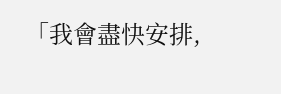「我會盡快安排,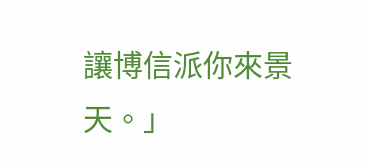讓博信派你來景天。」